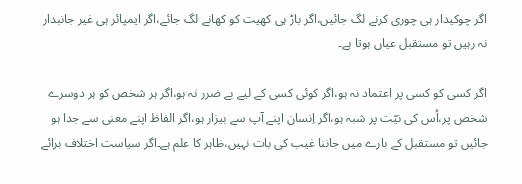اگر چوکیدار ہی چوری کرنے لگ جائیں،اگر باڑ ہی کھیت کو کھانے لگ جائے،اگر ایمپائر ہی غیر جانبدار نہ رہیں تو مستقبل عیاں ہوتا ہے۔

اگر کسی کو کسی پر اعتماد نہ ہو،اگر کوئی کسی کے لیے بے ضرر نہ ہو،اگر ہر شخص کو ہر دوسرے شخص پر،اُس کی نیّت پر شبہ ہو،اگر اِنسان اپنے آپ سے بیزار ہو،اگر الفاظ اپنے معنی سے جدا ہو جائیں تو مستقبل کے بارے میں جاننا غیب کی بات نہیں،ظاہر کا علم ہے۔اگر سیاست اختلاف برائے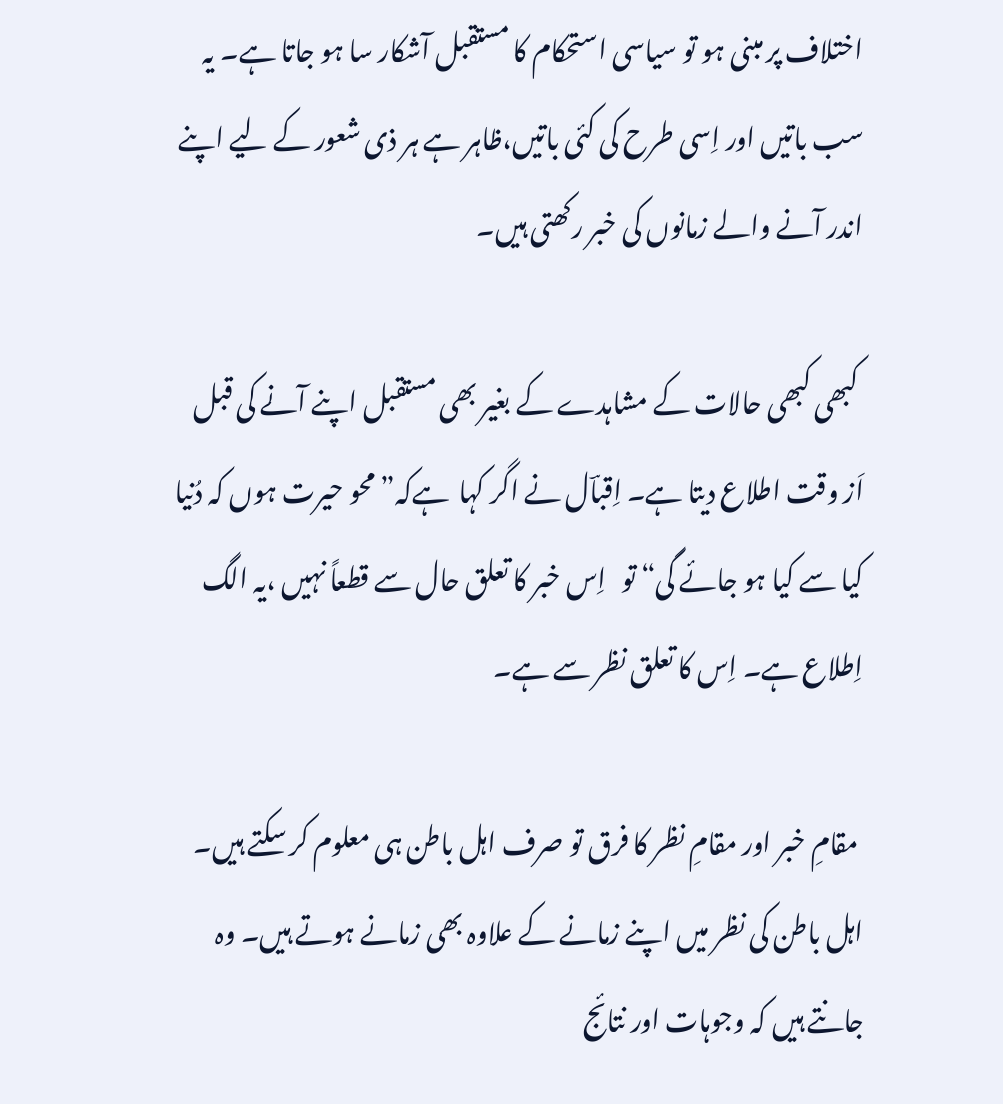اختلاف پر مبنی ہو تو سیاسی استحکام کا مستقبل آشکار سا ہو جاتا ہے۔ یہ سب باتیں اور اِسی طرح کی کئی باتیں،ظاہر ہے ہر ذی شعور کے لیے اپنے اندر آنے والے زمانوں کی خبر رکھتی ہیں۔

 کبھی کبھی حالات کے مشاہدے کے بغیر بھی مستقبل اپنے آنے کی قبل اَز وقت اطلاع دیتا ہے۔ اِقباؔل نے اگر کہا  ہےکہ”محو حیرت ہوں کہ دُنیا کیا سے کیا ہو جائے گی“ تو   اِس خبر کا تعلق حال سے قطعاً نہیں ،یہ الگ اِطلاع ہے۔ اِس کا تعلق نظر سے ہے۔

 مقامِ خبر اور مقامِ نظر کا فرق تو صرف اہل باطن ہی معلوم کر سکتے ہیں۔ اہل باطن کی نظر میں اپنے زمانے کے علاوہ بھی زمانے ہوتے ہیں۔ وہ جانتے ہیں کہ وجوہات اور نتائج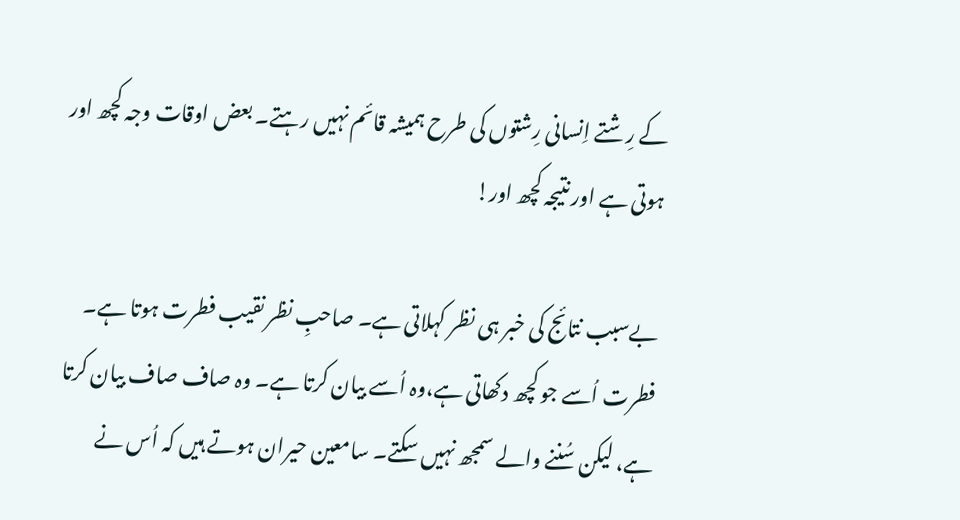کے رِشتے اِنسانی رِشتوں کی طرح ہمیشہ قائم نہیں رہتے۔ بعض اوقات وجہ کچھ اور ہوتی ہے اور نتیجہ کچھ اور!

بےسبب نتائج کی خبر ہی نظر کہلاتی ہے۔ صاحبِ نظر نقیب فطرت ہوتا ہے۔ فطرت اُسے جو کچھ دکھاتی ہے،وہ اُسے بیان کرتا ہے۔ وہ صاف صاف بیان کرتا ہے، لیکن سُننے والے سمجھ نہیں سکتے۔ سامعین حیران ہوتے ہیں کہ اُس نے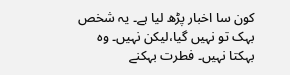کون سا اخبار پڑھ لیا ہے۔ یہ شخص بہک تو نہیں گیا،لیکن نہیں۔ وہ بہکتا نہیں۔ فطرت بہکنے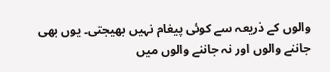والوں کے ذریعہ سے کوئی پیغام نہیں بھیجتی۔ یوں بھی جاننے والوں اور نہ جاننے والوں میں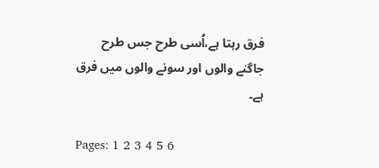فرق رہتا ہے،اُسی طرح جس طرح جاگنے والوں اور سونے والوں میں فرق ہے۔

Pages: 1 2 3 4 5 6